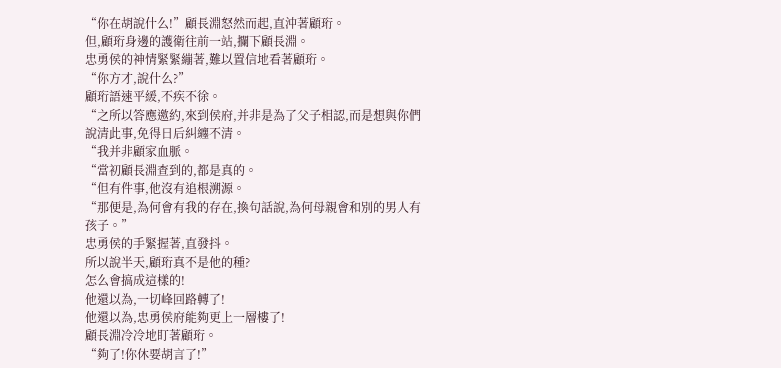“你在胡說什么!”顧長淵怒然而起,直沖著顧珩。
但,顧珩身邊的護衛往前一站,攔下顧長淵。
忠勇侯的神情緊緊繃著,難以置信地看著顧珩。
“你方才,說什么?”
顧珩語速平緩,不疾不徐。
“之所以答應邀約,來到侯府,并非是為了父子相認,而是想與你們說清此事,免得日后糾纏不清。
“我并非顧家血脈。
“當初顧長淵查到的,都是真的。
“但有件事,他沒有追根溯源。
“那便是,為何會有我的存在,換句話說,為何母親會和別的男人有孩子。”
忠勇侯的手緊握著,直發抖。
所以說半天,顧珩真不是他的種?
怎么會搞成這樣的!
他還以為,一切峰回路轉了!
他還以為,忠勇侯府能夠更上一層樓了!
顧長淵冷冷地盯著顧珩。
“夠了!你休要胡言了!”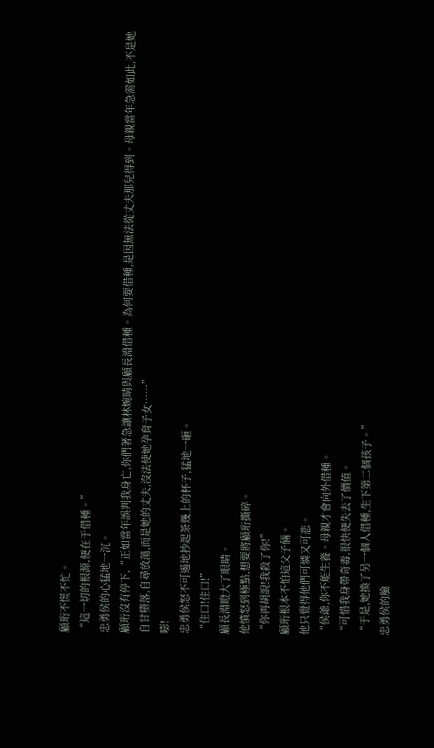顧珩不慌不忙。
“這一切的根源,便在于借種。”
忠勇侯的心猛地一沉。
顧珩沒有停下,“正如當年誤判我身亡,你們著急讓林婉晴與顧長淵借種。為何要借種,是因無法從丈夫那兒得到。母親當年急需如此,不是她自甘墮落,自尋放蕩,而是她的丈夫,沒法使她孕育子女……”
嘭!
忠勇侯怒不可遏地抄起茶幾上的杯子,猛地一砸。
“住口!住口!”
顧長淵瞪大了眼睛。
他憤怒到極點,想要將顧珩撕碎。
“你再胡說!我殺了你!”
顧珩根本不怕這父子倆。
他只覺得他們可憐又可悲。
“侯爺,你不能生養。母親才會向外借種。
“可惜我身帶奇毒,很快便失去了價值。
“于是,她換了另一個人借種,生下第二個孩子。”
忠勇侯的臉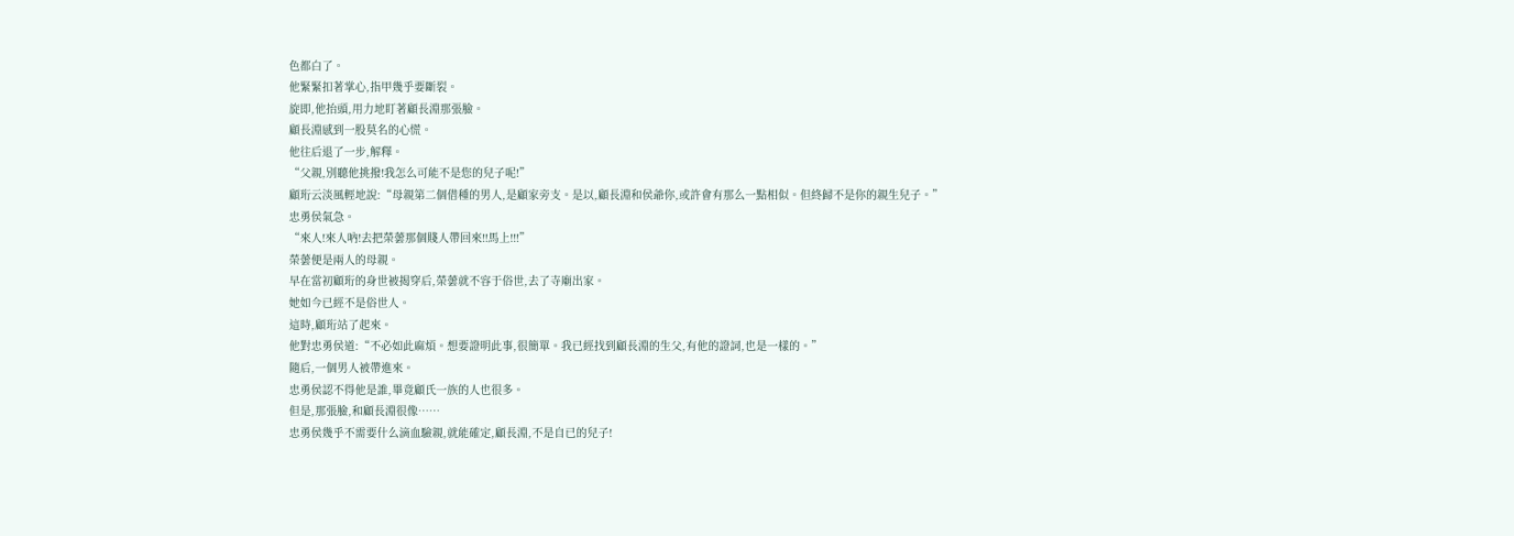色都白了。
他緊緊扣著掌心,指甲幾乎要斷裂。
旋即,他抬頭,用力地盯著顧長淵那張臉。
顧長淵感到一股莫名的心慌。
他往后退了一步,解釋。
“父親,別聽他挑撥!我怎么可能不是您的兒子呢!”
顧珩云淡風輕地說:“母親第二個借種的男人,是顧家旁支。是以,顧長淵和侯爺你,或許會有那么一點相似。但終歸不是你的親生兒子。”
忠勇侯氣急。
“來人!來人吶!去把榮蕓那個賤人帶回來!!馬上!!!”
榮蕓便是兩人的母親。
早在當初顧珩的身世被揭穿后,榮蕓就不容于俗世,去了寺廟出家。
她如今已經不是俗世人。
這時,顧珩站了起來。
他對忠勇侯道:“不必如此麻煩。想要證明此事,很簡單。我已經找到顧長淵的生父,有他的證詞,也是一樣的。”
隨后,一個男人被帶進來。
忠勇侯認不得他是誰,畢竟顧氏一族的人也很多。
但是,那張臉,和顧長淵很像……
忠勇侯幾乎不需要什么滴血驗親,就能確定,顧長淵,不是自已的兒子!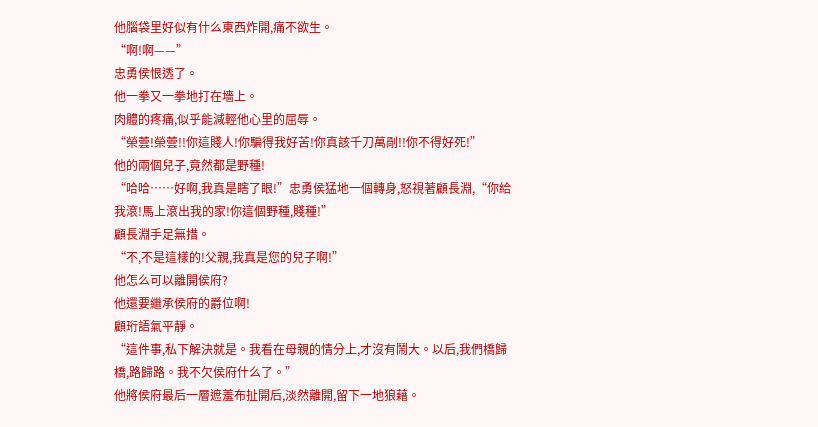他腦袋里好似有什么東西炸開,痛不欲生。
“啊!啊——”
忠勇侯恨透了。
他一拳又一拳地打在墻上。
肉體的疼痛,似乎能減輕他心里的屈辱。
“榮蕓!榮蕓!!你這賤人!你騙得我好苦!你真該千刀萬剮!!你不得好死!”
他的兩個兒子,竟然都是野種!
“哈哈……好啊,我真是瞎了眼!”忠勇侯猛地一個轉身,怒視著顧長淵,“你給我滾!馬上滾出我的家!你這個野種,賤種!”
顧長淵手足無措。
“不,不是這樣的!父親,我真是您的兒子啊!”
他怎么可以離開侯府?
他還要繼承侯府的爵位啊!
顧珩語氣平靜。
“這件事,私下解決就是。我看在母親的情分上,才沒有鬧大。以后,我們橋歸橋,路歸路。我不欠侯府什么了。”
他將侯府最后一層遮羞布扯開后,淡然離開,留下一地狼藉。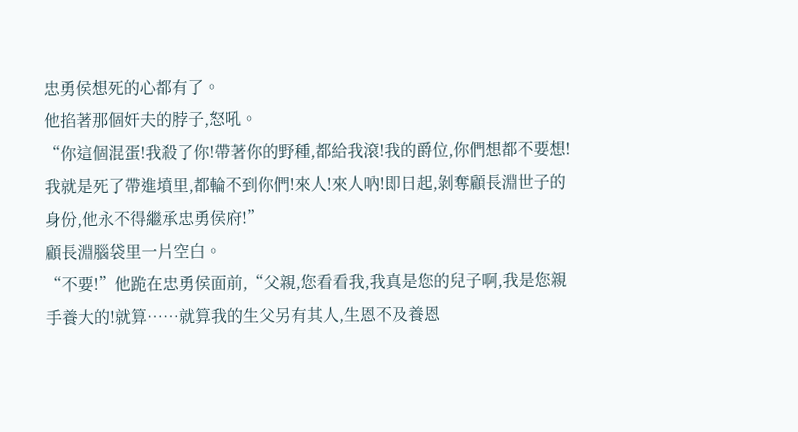忠勇侯想死的心都有了。
他掐著那個奸夫的脖子,怒吼。
“你這個混蛋!我殺了你!帶著你的野種,都給我滾!我的爵位,你們想都不要想!我就是死了帶進墳里,都輪不到你們!來人!來人吶!即日起,剝奪顧長淵世子的身份,他永不得繼承忠勇侯府!”
顧長淵腦袋里一片空白。
“不要!”他跪在忠勇侯面前,“父親,您看看我,我真是您的兒子啊,我是您親手養大的!就算……就算我的生父另有其人,生恩不及養恩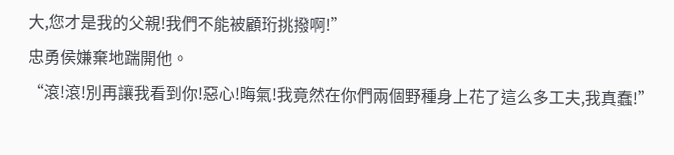大,您才是我的父親!我們不能被顧珩挑撥啊!”
忠勇侯嫌棄地踹開他。
“滾!滾!別再讓我看到你!惡心!晦氣!我竟然在你們兩個野種身上花了這么多工夫,我真蠢!”